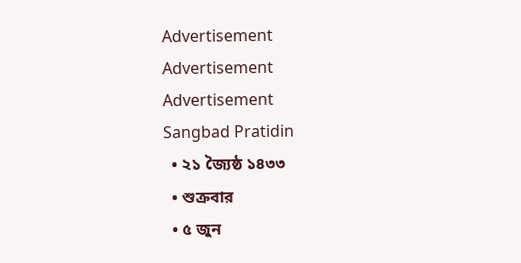Advertisement
Advertisement
Advertisement
Sangbad Pratidin
  • ২১ জ্যৈষ্ঠ ১৪৩৩
  • শুক্রবার
  • ৫ জুন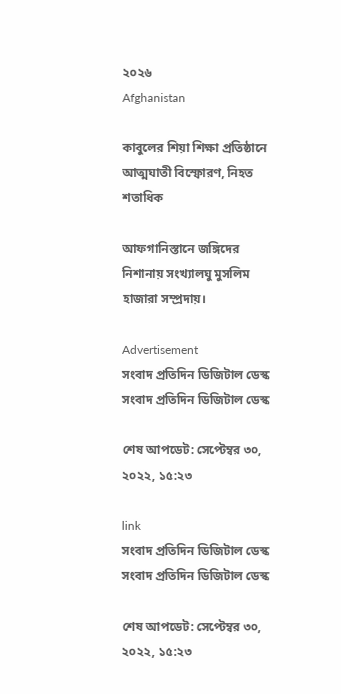২০২৬
Afghanistan

কাবুলের শিয়া শিক্ষা প্রতিষ্ঠানে আত্মঘাতী বিস্ফোরণ, নিহত শতাধিক

আফগানিস্তানে জঙ্গিদের নিশানায় সংখ্যালঘু মুসলিম হাজারা সম্প্রদায়।

Advertisement
সংবাদ প্রতিদিন ডিজিটাল ডেস্ক
সংবাদ প্রতিদিন ডিজিটাল ডেস্ক

শেষ আপডেট: সেপ্টেম্বর ৩০, ২০২২, ১৫:২৩

link
সংবাদ প্রতিদিন ডিজিটাল ডেস্ক
সংবাদ প্রতিদিন ডিজিটাল ডেস্ক

শেষ আপডেট: সেপ্টেম্বর ৩০, ২০২২, ১৫:২৩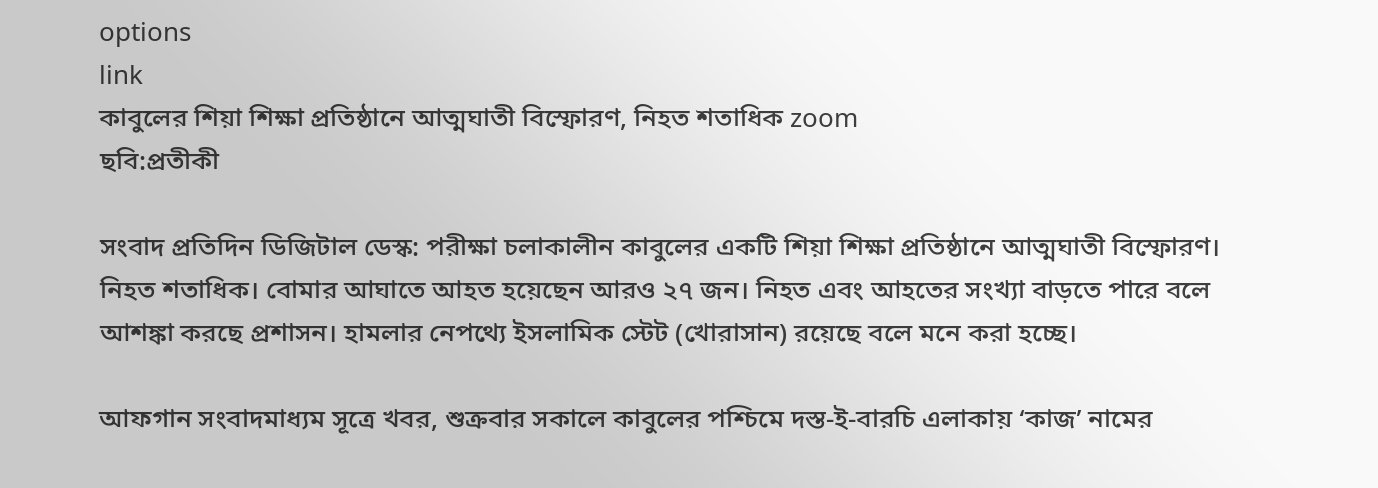options
link
কাবুলের শিয়া শিক্ষা প্রতিষ্ঠানে আত্মঘাতী বিস্ফোরণ, নিহত শতাধিক zoom
ছবি:প্রতীকী

সংবাদ প্রতিদিন ডিজিটাল ডেস্ক: পরীক্ষা চলাকালীন কাবুলের একটি শিয়া শিক্ষা প্রতিষ্ঠানে আত্মঘাতী বিস্ফোরণ। নিহত শতাধিক। বোমার আঘাতে আহত হয়েছেন আরও ২৭ জন। নিহত এবং আহতের সংখ্যা বাড়তে পারে বলে আশঙ্কা করছে প্রশাসন। হামলার নেপথ্যে ইসলামিক স্টেট (খোরাসান) রয়েছে বলে মনে করা হচ্ছে।

আফগান সংবাদমাধ্যম সূত্রে খবর, শুক্রবার সকালে কাবুলের পশ্চিমে দস্ত-ই-বারচি এলাকায় ‘কাজ’ নামের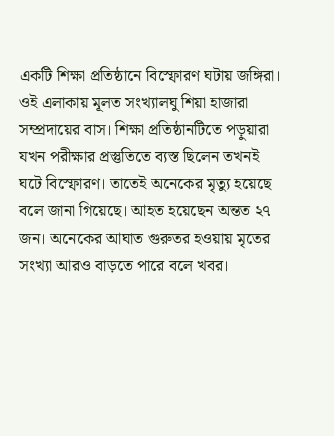একটি শিক্ষা প্রতিষ্ঠানে বিস্ফোরণ ঘটায় জঙ্গিরা। ওই এলাকায় মূলত সংখ্যালঘু শিয়া হাজারা সম্প্রদায়ের বাস। শিক্ষা প্রতিষ্ঠানটিতে পড়ুয়ারা যখন পরীক্ষার প্রস্তুতিতে ব্যস্ত ছিলেন তখনই ঘটে বিস্ফোরণ। তাতেই অনেকের মৃত্যু হয়েছে বলে জানা গিয়েছে। আহত হয়েছেন অন্তত ২৭ জন। অনেকের আঘাত গুরুতর হওয়ায় মৃতের সংখ্যা আরও বাড়তে পারে বলে খবর।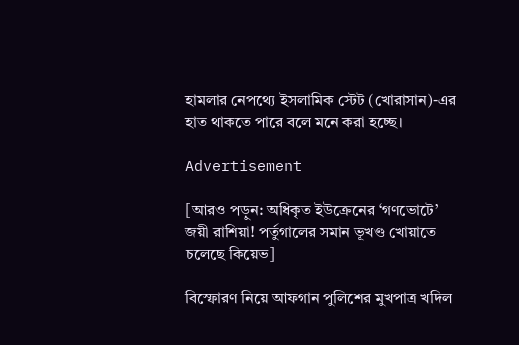হামলার নেপথ্যে ইসলামিক স্টেট (খোরাসান)-এর হাত থাকতে পারে বলে মনে করা হচ্ছে।

Advertisement

[আরও পড়ুন: অধিকৃত ইউক্রেনের ‘গণভোটে’ জয়ী রাশিয়া! পর্তুগালের সমান ভূখণ্ড খোয়াতে চলেছে কিয়েভ]

বিস্ফোরণ নিয়ে আফগান পুলিশের মুখপাত্র খদিল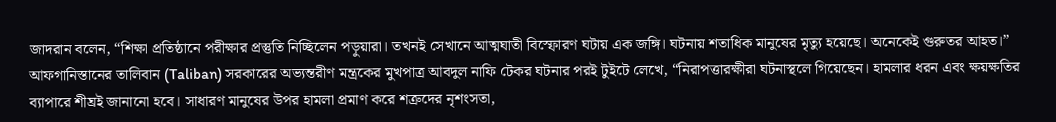জাদরান বলেন, “শিক্ষা প্রতিষ্ঠানে পরীক্ষার প্রস্তুতি নিচ্ছিলেন পড়ুয়ারা। তখনই সেখানে আত্মঘাতী বিস্ফোরণ ঘটায় এক জঙ্গি। ঘটনায় শতাধিক মানুষের মৃত্যু হয়েছে। অনেকেই গুরুতর আহত।” আফগানিস্তানের তালিবান (Taliban) সরকারের অভ্যন্তরীণ মন্ত্রকের মুখপাত্র আবদুল নাফি টেকর ঘটনার পরই টুইটে লেখে, “নিরাপত্তারক্ষীরা ঘটনাস্থলে গিয়েছেন। হামলার ধরন এবং ক্ষয়ক্ষতির ব্যাপারে শীঘ্রই জানানো হবে। সাধারণ মানুষের উপর হামলা প্রমাণ করে শত্রুদের নৃশংসতা,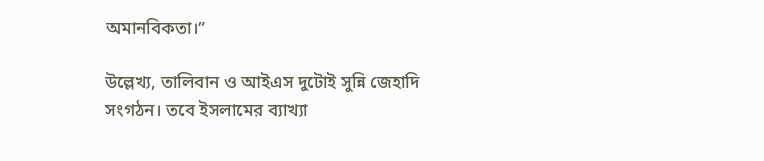অমানবিকতা।”

উল্লেখ্য, তালিবান ও আইএস দুটোই সুন্নি জেহাদি সংগঠন। তবে ইসলামের ব্যাখ্যা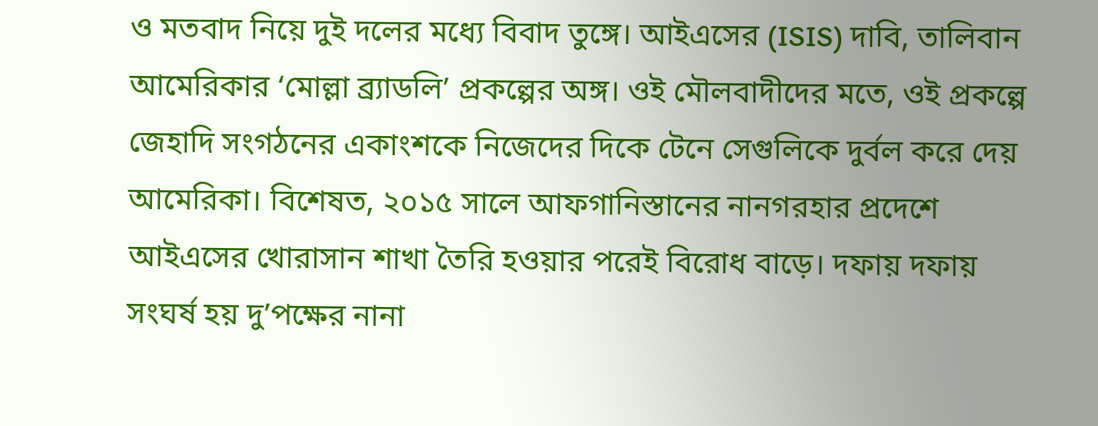ও মতবাদ নিয়ে দুই দলের মধ্যে বিবাদ তুঙ্গে। আইএসের (ISIS) দাবি, তালিবান আমেরিকার ‘মোল্লা ব্র্যাডলি’ প্রকল্পের অঙ্গ। ওই মৌলবাদীদের মতে, ওই প্রকল্পে জেহাদি সংগঠনের একাংশকে নিজেদের দিকে টেনে সেগুলিকে দুর্বল করে দেয় আমেরিকা। বিশেষত, ২০১৫ সালে আফগানিস্তানের নানগরহার প্রদেশে আইএসের খোরাসান শাখা তৈরি হওয়ার পরেই বিরোধ বাড়ে। দফায় দফায় সংঘর্ষ হয় দু’পক্ষের নানা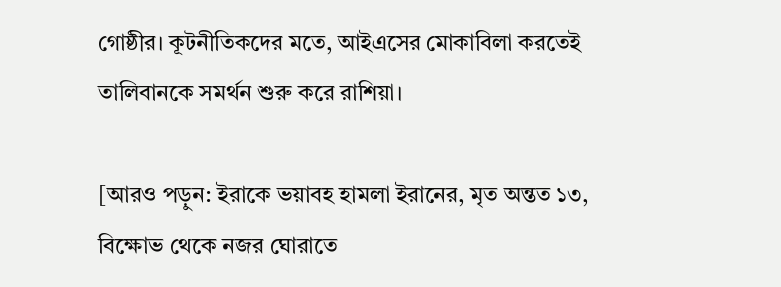গোষ্ঠীর। কূটনীতিকদের মতে, আইএসের মোকাবিলা করতেই তালিবানকে সমর্থন শুরু করে রাশিয়া।

[আরও পড়ুন: ইরাকে ভয়াবহ হামলা ইরানের, মৃত অন্তত ১৩, বিক্ষোভ থেকে নজর ঘোরাতে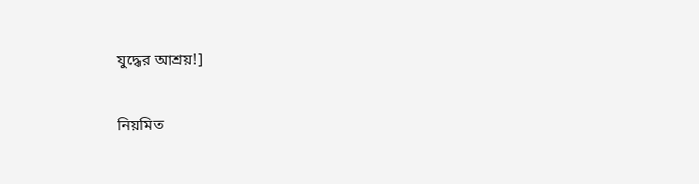যুদ্ধের আশ্রয়!]

নিয়মিত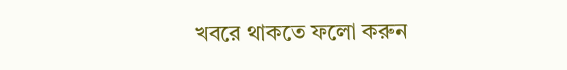খবরে থাকতে ফলো করুন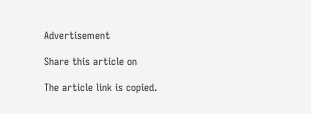Advertisement

Share this article on

The article link is copied.